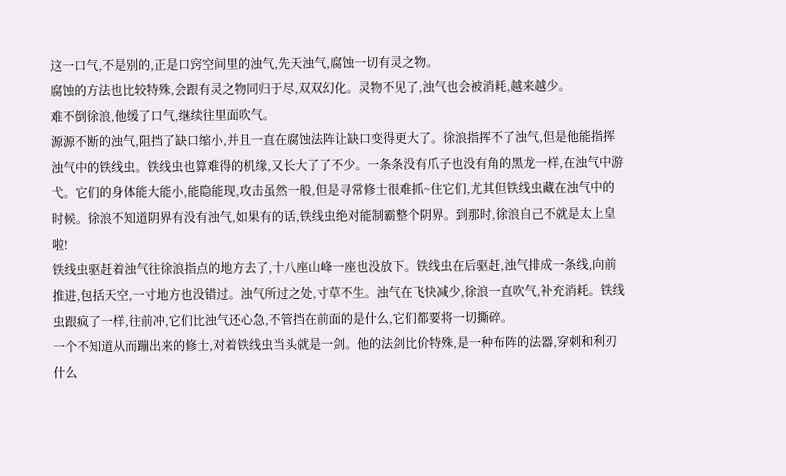这一口气,不是别的,正是口窍空间里的浊气,先天浊气,腐蚀一切有灵之物。
腐蚀的方法也比较特殊,会跟有灵之物同归于尽,双双幻化。灵物不见了,浊气也会被消耗,越来越少。
难不倒徐浪,他缓了口气,继续往里面吹气。
源源不断的浊气,阻挡了缺口缩小,并且一直在腐蚀法阵让缺口变得更大了。徐浪指挥不了浊气,但是他能指挥浊气中的铁线虫。铁线虫也算难得的机缘,又长大了了不少。一条条没有爪子也没有角的黑龙一样,在浊气中游弋。它们的身体能大能小,能隐能现,攻击虽然一般,但是寻常修士很难抓~住它们,尤其但铁线虫藏在浊气中的时候。徐浪不知道阴界有没有浊气,如果有的话,铁线虫绝对能制霸整个阴界。到那时,徐浪自己不就是太上皇啦!
铁线虫驱赶着浊气往徐浪指点的地方去了,十八座山峰一座也没放下。铁线虫在后驱赶,浊气排成一条线,向前推进,包括天空,一寸地方也没错过。浊气所过之处,寸草不生。浊气在飞快减少,徐浪一直吹气,补充消耗。铁线虫跟疯了一样,往前冲,它们比浊气还心急,不管挡在前面的是什么,它们都要将一切撕碎。
一个不知道从而蹦出来的修士,对着铁线虫当头就是一剑。他的法剑比价特殊,是一种布阵的法器,穿刺和利刃什么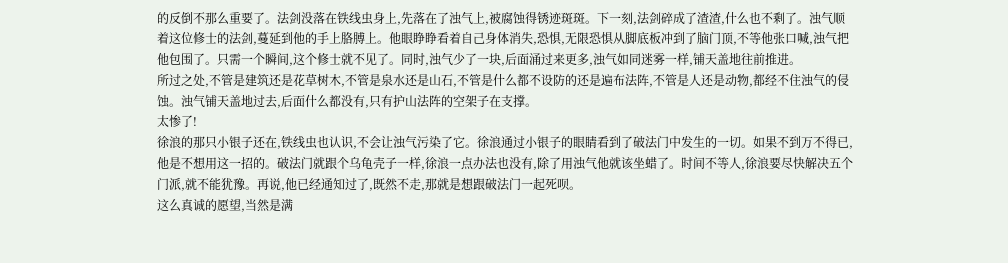的反倒不那么重要了。法剑没落在铁线虫身上,先落在了浊气上,被腐蚀得锈迹斑斑。下一刻,法剑碎成了渣渣,什么也不剩了。浊气顺着这位修士的法剑,蔓延到他的手上胳膊上。他眼睁睁看着自己身体消失,恐惧,无限恐惧从脚底板冲到了脑门顶,不等他张口喊,浊气把他包围了。只需一个瞬间,这个修士就不见了。同时,浊气少了一块,后面涌过来更多,浊气如同迷雾一样,铺天盖地往前推进。
所过之处,不管是建筑还是花草树木,不管是泉水还是山石,不管是什么都不设防的还是遍布法阵,不管是人还是动物,都经不住浊气的侵蚀。浊气铺天盖地过去,后面什么都没有,只有护山法阵的空架子在支撑。
太惨了!
徐浪的那只小银子还在,铁线虫也认识,不会让浊气污染了它。徐浪通过小银子的眼睛看到了破法门中发生的一切。如果不到万不得已,他是不想用这一招的。破法门就跟个乌龟壳子一样,徐浪一点办法也没有,除了用浊气他就该坐蜡了。时间不等人,徐浪要尽快解决五个门派,就不能犹豫。再说,他已经通知过了,既然不走,那就是想跟破法门一起死呗。
这么真诚的愿望,当然是满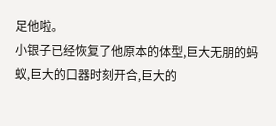足他啦。
小银子已经恢复了他原本的体型,巨大无朋的蚂蚁,巨大的口器时刻开合,巨大的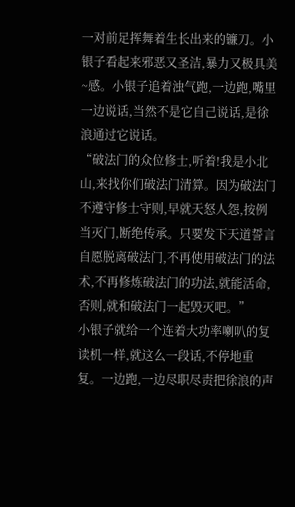一对前足挥舞着生长出来的镰刀。小银子看起来邪恶又圣洁,暴力又极具美~感。小银子追着浊气跑,一边跑,嘴里一边说话,当然不是它自己说话,是徐浪通过它说话。
“破法门的众位修士,听着!我是小北山,来找你们破法门清算。因为破法门不遵守修士守则,早就天怒人怨,按例当灭门,断绝传承。只要发下天道誓言自愿脱离破法门,不再使用破法门的法术,不再修炼破法门的功法,就能活命,否则,就和破法门一起毁灭吧。”
小银子就给一个连着大功率喇叭的复读机一样,就这么一段话,不停地重复。一边跑,一边尽职尽责把徐浪的声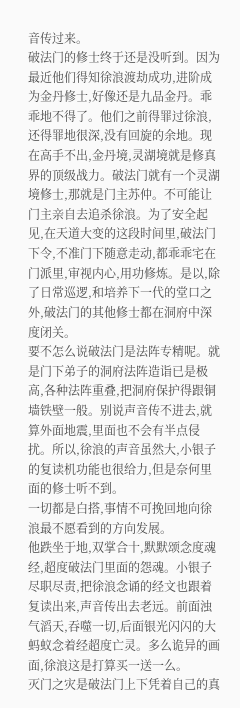音传过来。
破法门的修士终于还是没听到。因为最近他们得知徐浪渡劫成功,进阶成为金丹修士,好像还是九品金丹。乖乖地不得了。他们之前得罪过徐浪,还得罪地很深,没有回旋的余地。现在高手不出,金丹境,灵湖境就是修真界的顶级战力。破法门就有一个灵湖境修士,那就是门主苏仲。不可能让门主亲自去追杀徐浪。为了安全起见,在天道大变的这段时间里,破法门下令,不准门下随意走动,都乖乖宅在门派里,审视内心,用功修炼。是以,除了日常巡逻,和培养下一代的堂口之外,破法门的其他修士都在洞府中深度闭关。
要不怎么说破法门是法阵专精呢。就是门下弟子的洞府法阵造诣已是极高,各种法阵重叠,把洞府保护得跟铜墙铁壁一般。别说声音传不进去,就算外面地震,里面也不会有半点侵扰。所以,徐浪的声音虽然大,小银子的复读机功能也很给力,但是奈何里面的修士听不到。
一切都是白搭,事情不可挽回地向徐浪最不愿看到的方向发展。
他跌坐于地,双掌合十,默默颂念度魂经,超度破法门里面的怨魂。小银子尽职尽责,把徐浪念诵的经文也跟着复读出来,声音传出去老远。前面浊气滔天,吞噬一切,后面银光闪闪的大蚂蚁念着经超度亡灵。多么诡异的画面,徐浪这是打算买一送一么。
灭门之灾是破法门上下凭着自己的真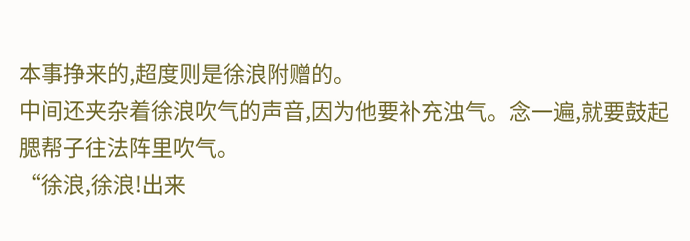本事挣来的,超度则是徐浪附赠的。
中间还夹杂着徐浪吹气的声音,因为他要补充浊气。念一遍,就要鼓起腮帮子往法阵里吹气。
“徐浪,徐浪!出来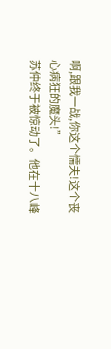啊,跟我一战,你这个懦夫!这个丧心病狂的魔头!”
苏仲终于被惊动了。他在十八峰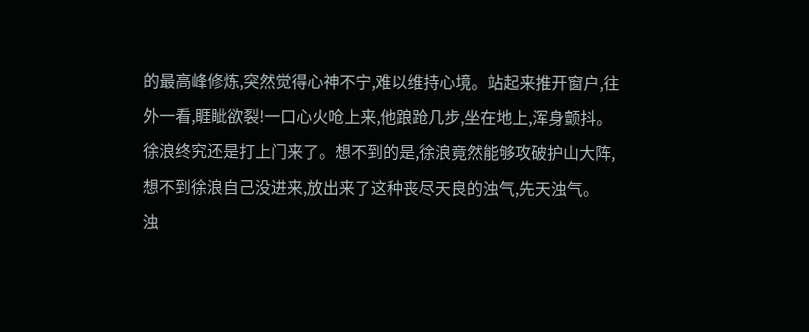的最高峰修炼,突然觉得心神不宁,难以维持心境。站起来推开窗户,往外一看,睚眦欲裂!一口心火呛上来,他踉跄几步,坐在地上,浑身颤抖。
徐浪终究还是打上门来了。想不到的是,徐浪竟然能够攻破护山大阵,想不到徐浪自己没进来,放出来了这种丧尽天良的浊气,先天浊气。
浊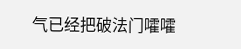气已经把破法门嚯嚯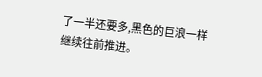了一半还要多,黑色的巨浪一样继续往前推进。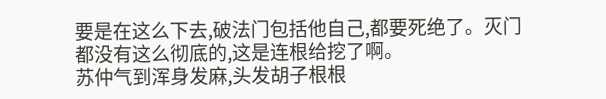要是在这么下去,破法门包括他自己,都要死绝了。灭门都没有这么彻底的,这是连根给挖了啊。
苏仲气到浑身发麻,头发胡子根根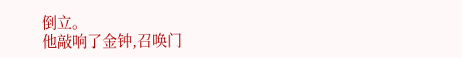倒立。
他敲响了金钟,召唤门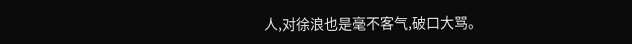人,对徐浪也是毫不客气,破口大骂。